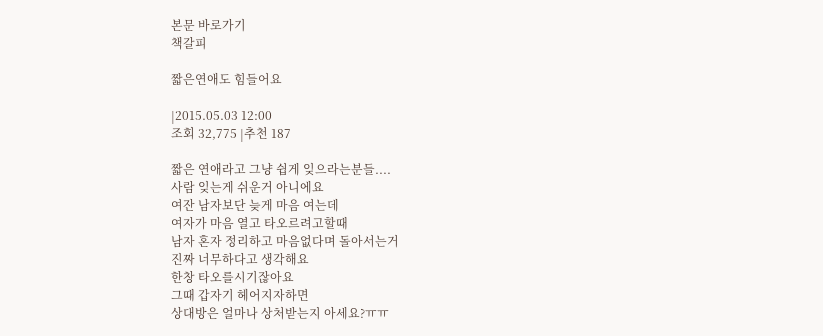본문 바로가기
책갈피

짧은연애도 힘들어요

|2015.05.03 12:00
조회 32,775 |추천 187

짧은 연애라고 그냥 쉽게 잊으라는분들....
사람 잊는게 쉬운거 아니에요
여잔 남자보단 늦게 마음 여는데
여자가 마음 열고 타오르려고할때
남자 혼자 정리하고 마음없다며 돌아서는거
진짜 너무하다고 생각해요
한창 타오를시기잖아요
그때 갑자기 헤어지자하면
상대방은 얼마나 상처받는지 아세요?ㅠㅠ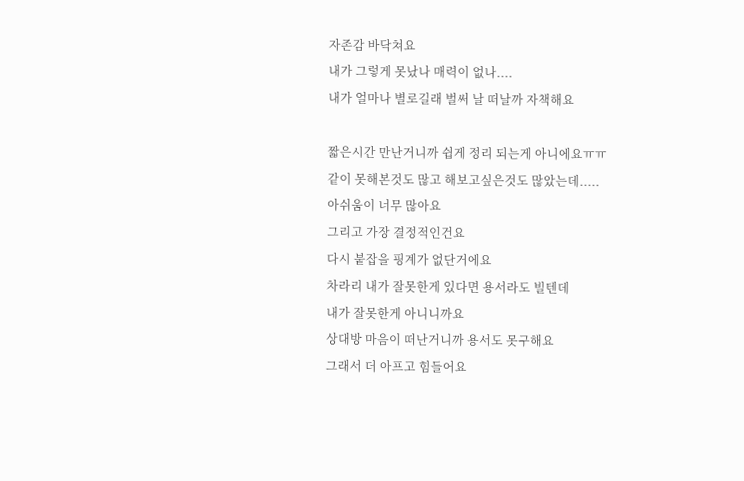자존감 바닥쳐요
내가 그렇게 못났나 매력이 없나....
내가 얼마나 별로길래 벌써 날 떠날까 자책해요

짧은시간 만난거니까 쉽게 정리 되는게 아니에요ㅠㅠ
같이 못해본것도 많고 해보고싶은것도 많았는데.....
아쉬움이 너무 많아요
그리고 가장 결정적인건요
다시 붙잡을 핑계가 없단거에요
차라리 내가 잘못한게 있다면 용서라도 빌텐데
내가 잘못한게 아니니까요
상대방 마음이 떠난거니까 용서도 못구해요
그래서 더 아프고 힘들어요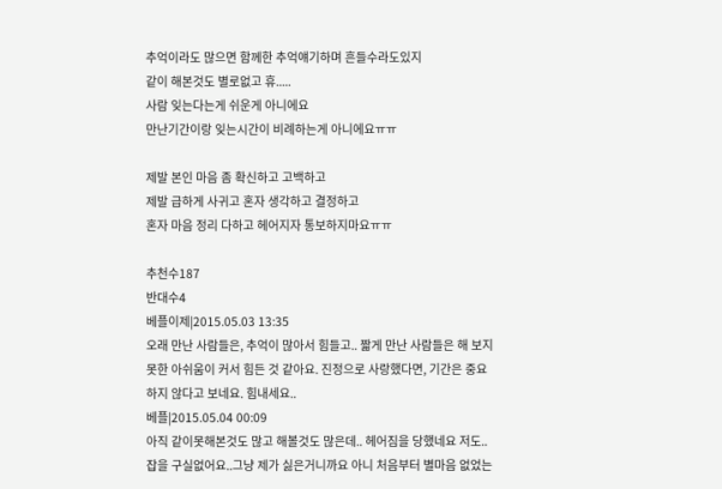추억이라도 많으면 함께한 추억얘기하며 흔들수라도있지
같이 해본것도 별로없고 휴.....
사람 잊는다는게 쉬운게 아니에요
만난기간이랑 잊는시간이 비례하는게 아니에요ㅠㅠ

제발 본인 마음 좀 확신하고 고백하고
제발 급하게 사귀고 혼자 생각하고 결정하고
혼자 마음 정리 다하고 헤어지자 통보하지마요ㅠㅠ

추천수187
반대수4
베플이제|2015.05.03 13:35
오래 만난 사람들은, 추억이 많아서 힘들고.. 짧게 만난 사람들은 해 보지 못한 아쉬움이 커서 힘든 것 같아요. 진정으로 사랑했다면, 기간은 중요하지 않다고 보네요. 힘내세요..
베플|2015.05.04 00:09
아직 같이못해본것도 많고 해볼것도 많은데.. 헤어짐을 당했네요 저도.. 잡을 구실없어요..그냥 제가 싫은거니까요 아니 처음부터 별마음 없었는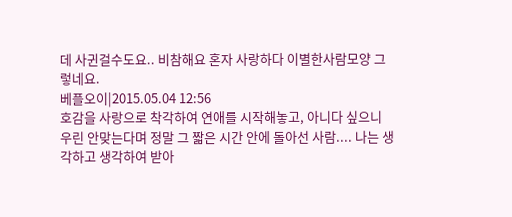데 사귄걸수도요.. 비참해요 혼자 사랑하다 이별한사람모양 그렇네요.
베플오이|2015.05.04 12:56
호감을 사랑으로 착각하여 연애를 시작해놓고, 아니다 싶으니 우린 안맞는다며 정말 그 짧은 시간 안에 돌아선 사람.... 나는 생각하고 생각하여 받아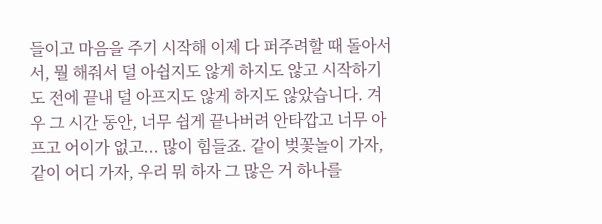들이고 마음을 주기 시작해 이제 다 퍼주려할 때 돌아서서, 뭘 해줘서 덜 아쉽지도 않게 하지도 않고 시작하기도 전에 끝내 덜 아프지도 않게 하지도 않았습니다. 겨우 그 시간 동안, 너무 쉽게 끝나버려 안타깝고 너무 아프고 어이가 없고... 많이 힘들죠. 같이 벚꽃놀이 가자, 같이 어디 가자, 우리 뭐 하자 그 많은 거 하나를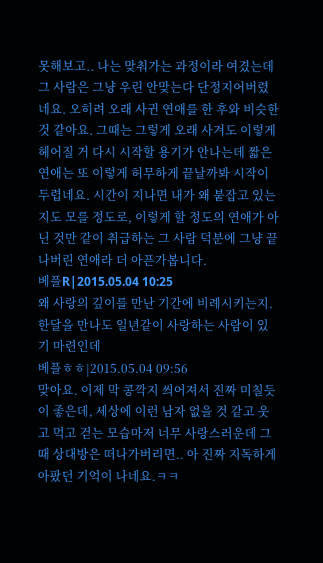못해보고.. 나는 맞춰가는 과정이라 여겼는데 그 사람은 그냥 우린 안맞는다 단정지어버렸네요. 오히려 오래 사귄 연애를 한 후와 비슷한 것 같아요. 그때는 그렇게 오래 사겨도 이렇게 헤어질 거 다시 시작할 용기가 안나는데 짧은 연애는 또 이렇게 허무하게 끝날까봐 시작이 두렵네요. 시간이 지나면 내가 왜 붙잡고 있는지도 모를 정도로, 이렇게 할 정도의 연애가 아닌 것만 같이 취급하는 그 사람 덕분에 그냥 끝나버린 연애라 더 아픈가봅니다.
베플R|2015.05.04 10:25
왜 사랑의 깊이를 만난 기간에 비례시키는지. 한달을 만나도 일년같이 사랑하는 사람이 있기 마련인데
베플ㅎㅎ|2015.05.04 09:56
맞아요. 이제 막 콩깍지 씌어져서 진짜 미칠듯이 좋은데, 세상에 이런 남자 없을 것 같고 웃고 먹고 걷는 모습마저 너무 사랑스러운데 그 때 상대방은 떠나가버리면.. 아 진짜 지독하게 아팠던 기억이 나네요.ㅋㅋ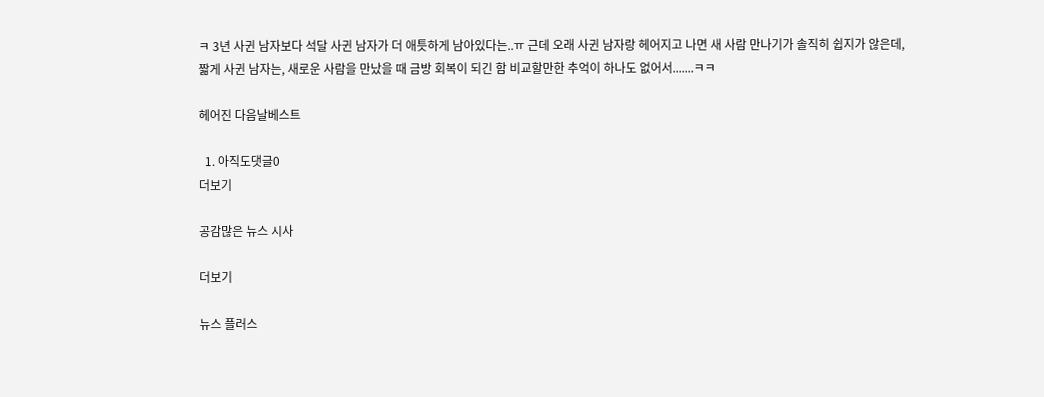ㅋ 3년 사귄 남자보다 석달 사귄 남자가 더 애틋하게 남아있다는..ㅠ 근데 오래 사귄 남자랑 헤어지고 나면 새 사람 만나기가 솔직히 쉽지가 않은데, 짧게 사귄 남자는, 새로운 사람을 만났을 때 금방 회복이 되긴 함 비교할만한 추억이 하나도 없어서.......ㅋㅋ

헤어진 다음날베스트

  1. 아직도댓글0
더보기

공감많은 뉴스 시사

더보기

뉴스 플러스